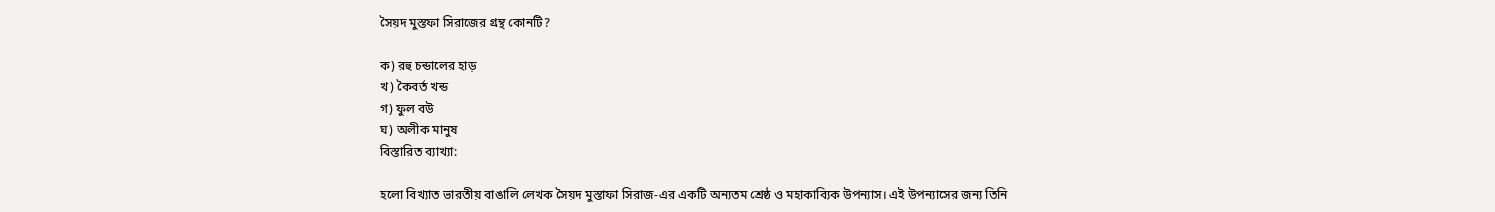সৈয়দ মুস্তফা সিরাজের গ্রন্থ কোনটি?

ক) রহু চন্ডালের হাড়
খ) কৈবর্ত খন্ড
গ) ফুল বউ
ঘ) অলীক মানুষ
বিস্তারিত ব্যাখ্যা:

হলো বিখ্যাত ভারতীয় বাঙালি লেখক সৈয়দ মুস্তাফা সিরাজ-এর একটি অন্যতম শ্রেষ্ঠ ও মহাকাব্যিক উপন্যাস। এই উপন্যাসের জন্য তিনি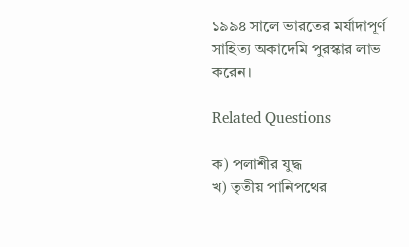১৯৯৪ সালে ভারতের মর্যাদাপূর্ণ সাহিত্য অকাদেমি পুরস্কার লাভ করেন।

Related Questions

ক) পলাশীর যুদ্ধ
খ) তৃতীয় পানিপথের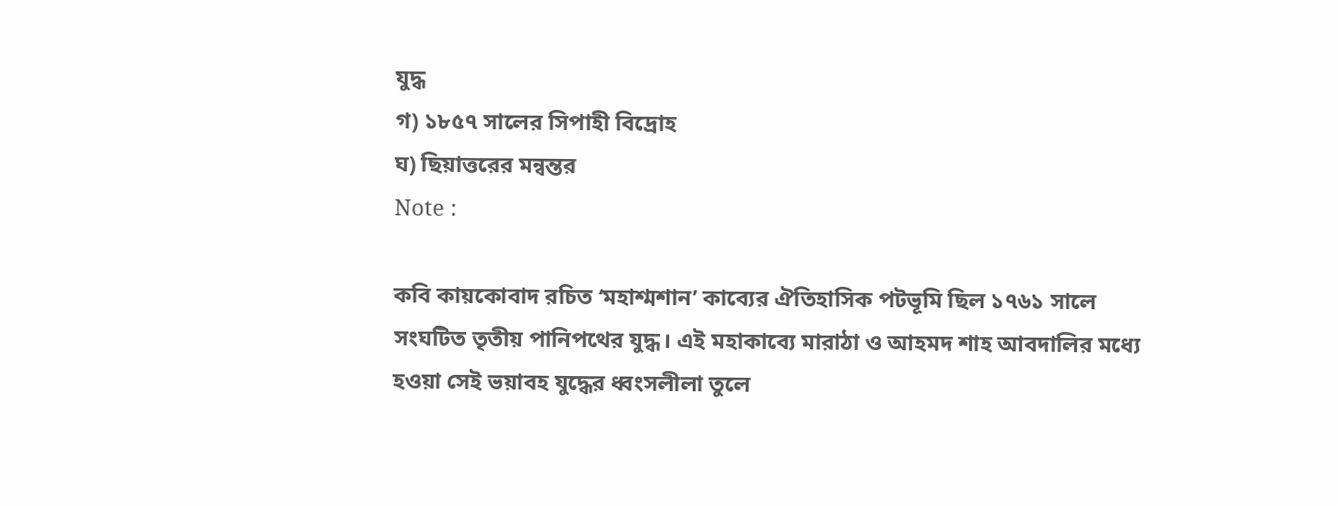যুদ্ধ
গ) ১৮৫৭ সালের সিপাহী বিদ্রোহ
ঘ) ছিয়াত্তরের মন্বন্তর
Note :

কবি কায়কোবাদ রচিত ‘মহাশ্মশান’ কাব্যের ঐতিহাসিক পটভূমি ছিল ১৭৬১ সালে সংঘটিত তৃতীয় পানিপথের যুদ্ধ। এই মহাকাব্যে মারাঠা ও আহমদ শাহ আবদালির মধ্যে হওয়া সেই ভয়াবহ যুদ্ধের ধ্বংসলীলা তুলে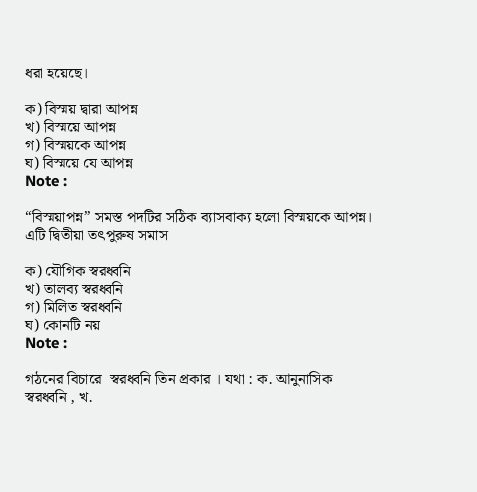ধরা হয়েছে।

ক) বিস্ময় দ্বারা আপন্ন
খ) বিস্ময়ে আপন্ন
গ) বিস্ময়কে আপন্ন
ঘ) বিস্ময়ে যে আপন্ন
Note :

“বিস্ময়াপন্ন” সমস্ত পদটির সঠিক ব্যাসবাক্য হলো বিস্ময়কে আপন্ন। এটি দ্বিতীয়া তৎপুরুষ সমাস

ক) যৌগিক স্বরধ্বনি
খ) তালব্য স্বরধ্বনি
গ) মিলিত স্বরধ্বনি
ঘ) কোনটি নয়
Note :

গঠনের বিচারে  স্বরধ্বনি তিন প্রকার । যথা : ক. আনুনাসিক স্বরধ্বনি , খ.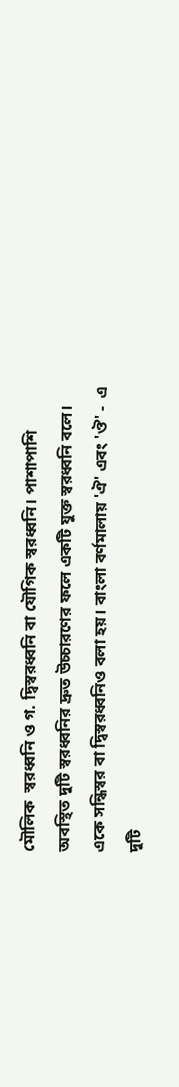মৌলিক  স্বরধ্বনি ও গ. দ্বিস্বরধ্বনি বা যৌগিক স্বরধ্বনি। পাশাপাশি অবস্থিত দুটি স্বরধ্বনির দ্রুত উচ্চারণের ফলে একটি যুক্ত স্বরধ্বনি বলে। একে সন্ধিস্বর বা দ্বিস্বরধ্বনিও বলা হয়। বাংলা বর্ণমালায় 'ঐ' এবং 'ঔ' -  এ দুটি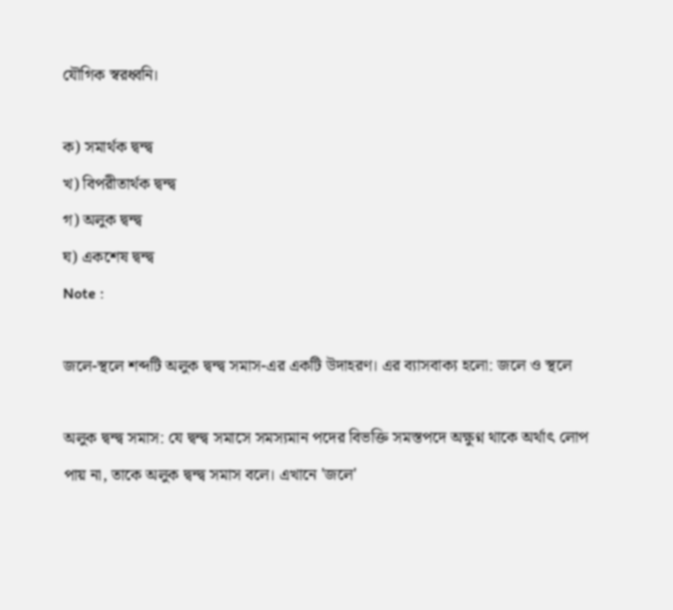যৌগিক স্বরধ্বনি।

ক) সমার্থক দ্বন্দ্ব
খ) বিপরীতার্থক দ্বন্দ্ব
গ) অলুক দ্বন্দ্ব
ঘ) একশেষ দ্বন্দ্ব
Note :

জলে-স্থলে শব্দটি অলুক দ্বন্দ্ব সমাস-এর একটি উদাহরণ। এর ব্যাসবাক্য হলো: জলে ও স্থলে

অলুক দ্বন্দ্ব সমাস: যে দ্বন্দ্ব সমাসে সমস্যমান পদের বিভক্তি সমস্তপদে অক্ষুণ্ন থাকে অর্থাৎ লোপ পায় না, তাকে অলুক দ্বন্দ্ব সমাস বলে। এখানে 'জলে'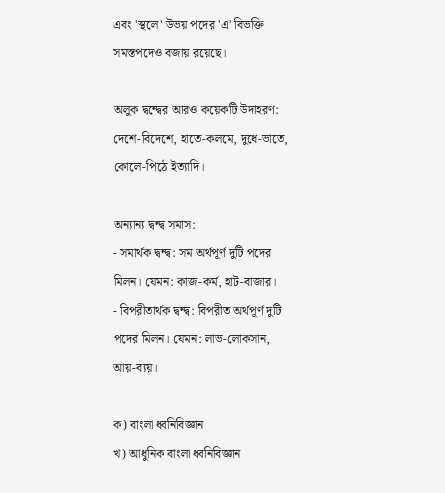এবং 'স্থলে' উভয় পদের 'এ' বিভক্তি সমস্তপদেও বজায় রয়েছে।

অলুক দ্বন্দ্বের আরও কয়েকটি উদাহরণ:
দেশে-বিদেশে, হাতে-কলমে, দুধে-ভাতে, কোলে-পিঠে ইত্যাদি।

অন্যান্য দ্বন্দ্ব সমাস:
- সমার্থক দ্বন্দ্ব: সম অর্থপূর্ণ দুটি পদের মিলন। যেমন: কাজ-কর্ম, হাট-বাজার।
- বিপরীতার্থক দ্বন্দ্ব: বিপরীত অর্থপূর্ণ দুটি পদের মিলন। যেমন: লাভ-লোকসান, আয়-ব্যয়।

ক) বাংলা ধ্বনিবিজ্ঞান
খ) আধুনিক বাংলা ধ্বনিবিজ্ঞান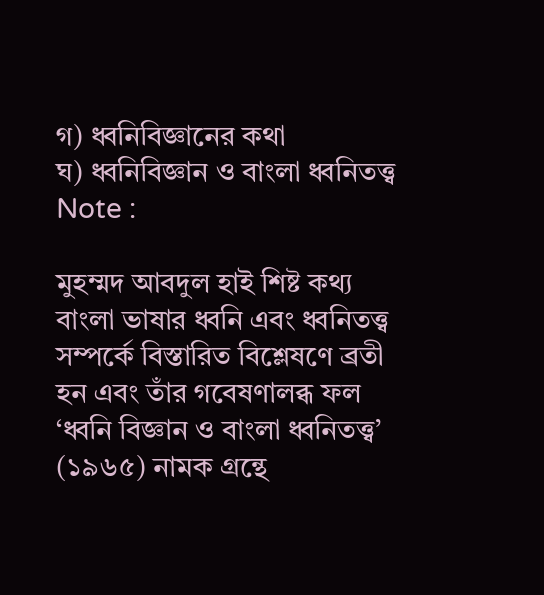গ) ধ্বনিবিজ্ঞানের কথা
ঘ) ধ্বনিবিজ্ঞান ও বাংলা ধ্বনিতত্ত্ব
Note :

মুহম্মদ আবদুল হাই শিষ্ট কথ্য বাংলা ভাষার ধ্বনি এবং ধ্বনিতত্ত্ব সম্পর্কে বিস্তারিত বিশ্লেষণে ব্রতী হন এবং তাঁর গবেষণালব্ধ ফল ‘ধ্বনি বিজ্ঞান ও বাংলা ধ্বনিতত্ত্ব’ (১৯৬৫) নামক গ্রন্থে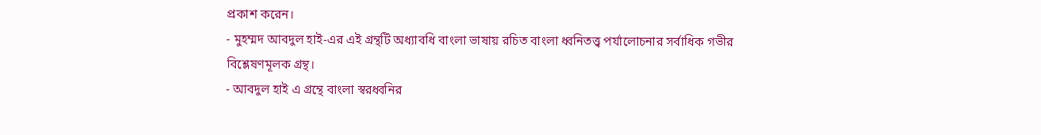প্রকাশ করেন।
- মুহম্মদ আবদুল হাই-এর এই গ্রন্থটি অধ্যাবধি বাংলা ভাষায় রচিত বাংলা ধ্বনিতত্ত্ব পর্যালোচনার সর্বাধিক গভীর বিশ্লেষণমূলক গ্রন্থ।
- আবদুল হাই এ গ্রন্থে বাংলা স্বরধ্বনির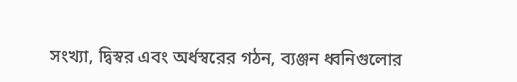সংখ্যা, দ্বিস্বর এবং অর্ধস্বরের গঠন, ব্যঞ্জন ধ্বনিগুলোর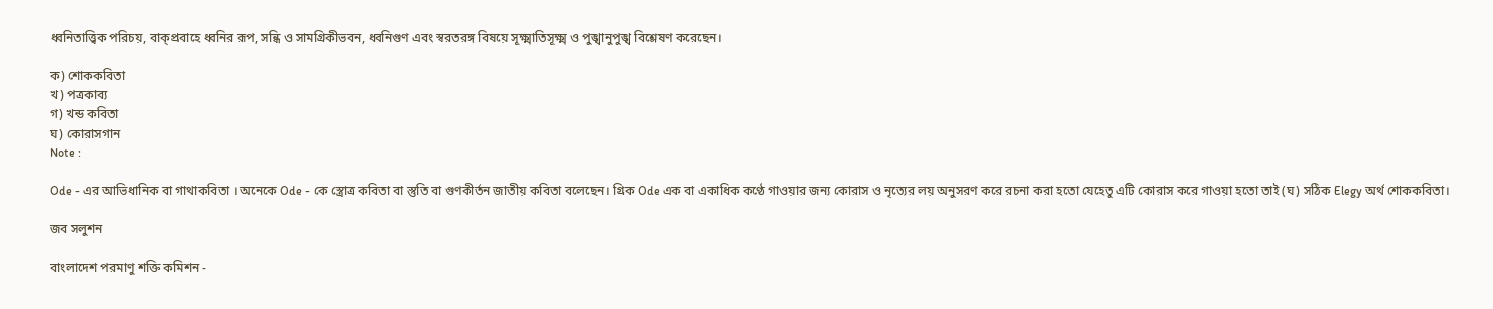ধ্বনিতাত্ত্বিক পরিচয়, বাক্প্রবাহে ধ্বনির রূপ, সন্ধি ও সামগ্রিকীভবন, ধ্বনিগুণ এবং স্বরতরঙ্গ বিষয়ে সূক্ষ্মাতিসূক্ষ্ম ও পুঙ্খানুপুঙ্খ বিশ্লেষণ করেছেন।

ক) শোককবিতা
খ) পত্রকাব্য
গ) খন্ড কবিতা
ঘ) কোরাসগান
Note :

Ode - এর আভিধানিক বা গাথাকবিতা । অনেকে Ode - কে স্ত্রোত্র কবিতা বা স্তুতি বা গুণকীর্তন জাতীয় কবিতা বলেছেন। গ্রিক Ode এক বা একাধিক কণ্ঠে গাওয়ার জন্য কোরাস ও নৃত্যের লয় অনুসরণ করে রচনা করা হতো যেহেতু এটি কোরাস করে গাওয়া হতো তাই (ঘ) সঠিক Elegy অর্থ শোককবিতা।

জব সলুশন

বাংলাদেশ পরমাণু শক্তি কমিশন -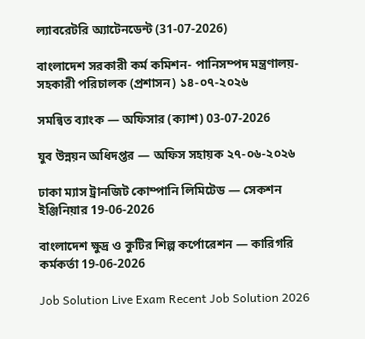ল্যাবরেটরি অ্যাটেনডেন্ট (31-07-2026)

বাংলাদেশ সরকারী কর্ম কমিশন- পানিসম্পদ মন্ত্রণালয়- সহকারী পরিচালক (প্রশাসন) ১৪-০৭-২০২৬

সমন্বিত ব্যাংক — অফিসার (ক্যাশ) 03-07-2026

যুব উন্নয়ন অধিদপ্তর — অফিস সহায়ক ২৭-০৬-২০২৬

ঢাকা ম্যাস ট্রানজিট কোম্পানি লিমিটেড — সেকশন ইঞ্জিনিয়ার 19-06-2026

বাংলাদেশ ক্ষুদ্র ও কুটির শিল্প কর্পোরেশন — কারিগরি কর্মকর্তা 19-06-2026

Job Solution Live Exam Recent Job Solution 2026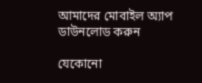আমাদের মোবাইল অ্যাপ ডাউনলোড করুন

যেকোনো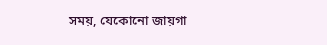সময়, যেকোনো জায়গা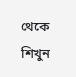থেকে শিখুন